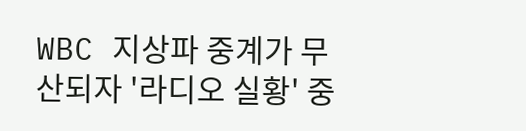WBC 지상파 중계가 무산되자 '라디오 실황' 중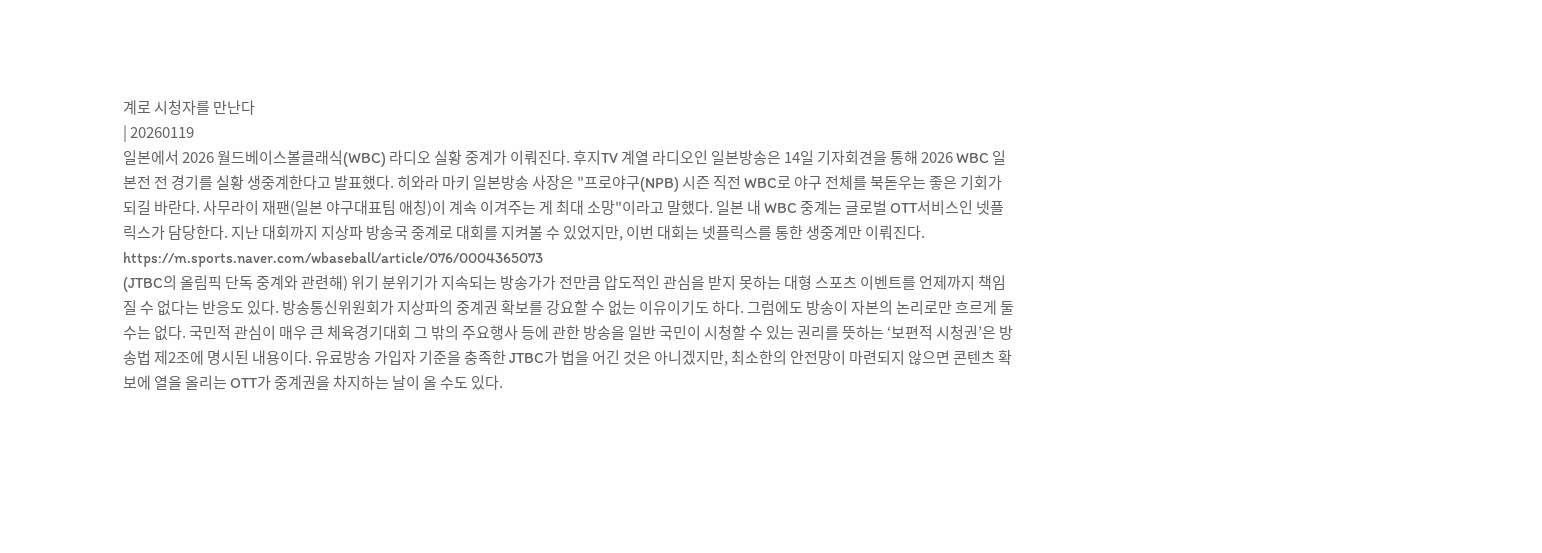계로 시청자를 만난다
| 20260119
일본에서 2026 월드베이스볼클래식(WBC) 라디오 실황 중계가 이뤄진다. 후지TV 계열 라디오인 일본방송은 14일 기자회견을 통해 2026 WBC 일본전 전 경기를 실황 생중계한다고 발표했다. 히와라 마키 일본방송 사장은 "프로야구(NPB) 시즌 직전 WBC로 야구 전체를 북돋우는 좋은 기회가 되길 바란다. 사무라이 재팬(일본 야구대표팀 애칭)이 계속 이겨주는 게 최대 소망"이라고 말했다. 일본 내 WBC 중계는 글로벌 OTT서비스인 넷플릭스가 담당한다. 지난 대회까지 지상파 방송국 중계로 대회를 지켜볼 수 있었지만, 이번 대회는 넷플릭스를 통한 생중계만 이뤄진다.
https://m.sports.naver.com/wbaseball/article/076/0004365073
(JTBC의 올림픽 단독 중계와 관련해) 위기 분위기가 지속되는 방송가가 전만큼 압도적인 관심을 받지 못하는 대형 스포츠 이벤트를 언제까지 책임질 수 없다는 반응도 있다. 방송통신위원회가 지상파의 중계권 확보를 강요할 수 없는 이유이기도 하다. 그럼에도 방송이 자본의 논리로만 흐르게 둘 수는 없다. 국민적 관심이 매우 큰 체육경기대회 그 밖의 주요행사 등에 관한 방송을 일반 국민이 시청할 수 있는 권리를 뜻하는 ‘보편적 시청권’은 방송법 제2조에 명시된 내용이다. 유료방송 가입자 기준을 충족한 JTBC가 법을 어긴 것은 아니겠지만, 최소한의 안전망이 마련되지 않으면 콘텐츠 확보에 열을 올리는 OTT가 중계권을 차지하는 날이 올 수도 있다.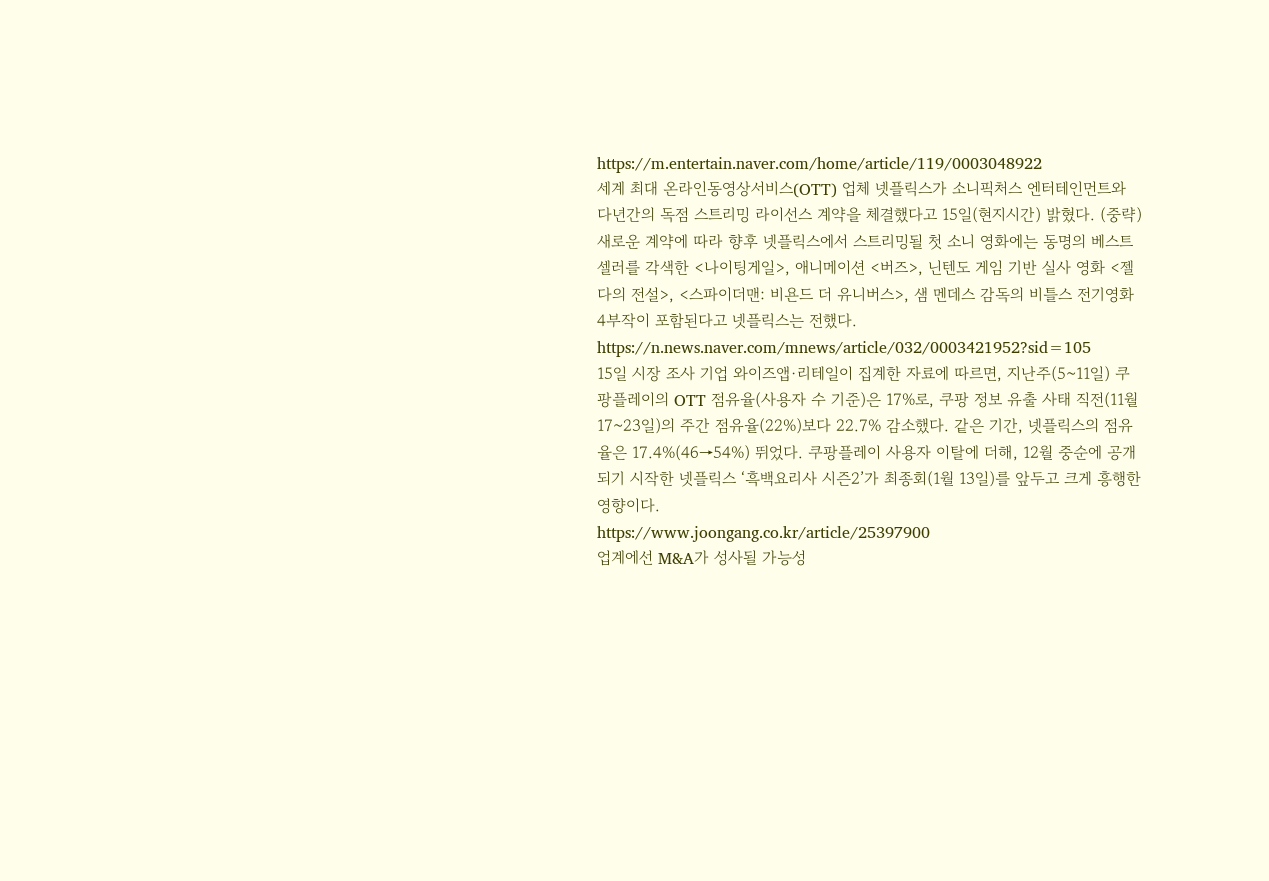https://m.entertain.naver.com/home/article/119/0003048922
세계 최대 온라인동영상서비스(OTT) 업체 넷플릭스가 소니픽처스 엔터테인먼트와 다년간의 독점 스트리밍 라이선스 계약을 체결했다고 15일(현지시간) 밝혔다. (중략) 새로운 계약에 따라 향후 넷플릭스에서 스트리밍될 첫 소니 영화에는 동명의 베스트셀러를 각색한 <나이팅게일>, 애니메이션 <버즈>, 닌텐도 게임 기반 실사 영화 <젤다의 전설>, <스파이더맨: 비욘드 더 유니버스>, 샘 멘데스 감독의 비틀스 전기영화 4부작이 포함된다고 넷플릭스는 전했다.
https://n.news.naver.com/mnews/article/032/0003421952?sid=105
15일 시장 조사 기업 와이즈앱·리테일이 집계한 자료에 따르면, 지난주(5~11일) 쿠팡플레이의 OTT 점유율(사용자 수 기준)은 17%로, 쿠팡 정보 유출 사태 직전(11월 17~23일)의 주간 점유율(22%)보다 22.7% 감소했다. 같은 기간, 넷플릭스의 점유율은 17.4%(46→54%) 뛰었다. 쿠팡플레이 사용자 이탈에 더해, 12월 중순에 공개되기 시작한 넷플릭스 ‘흑백요리사 시즌2’가 최종회(1월 13일)를 앞두고 크게 흥행한 영향이다.
https://www.joongang.co.kr/article/25397900
업계에선 M&A가 성사될 가능성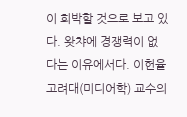이 희박할 것으로 보고 있다. 왓챠에 경쟁력이 없다는 이유에서다. 이헌율 고려대(미디어학) 교수의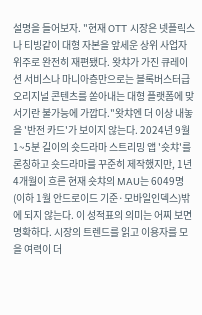설명을 들어보자. "현재 OTT 시장은 넷플릭스나 티빙같이 대형 자본을 앞세운 상위 사업자 위주로 완전히 재편됐다. 왓챠가 가진 큐레이션 서비스나 마니아층만으로는 블록버스터급 오리지널 콘텐츠를 쏟아내는 대형 플랫폼에 맞서기란 불가능에 가깝다."왓챠엔 더 이상 내놓을 '반전 카드'가 보이지 않는다. 2024년 9월 1~5분 길이의 숏드라마 스트리밍 앱 '숏챠'를 론칭하고 숏드라마를 꾸준히 제작했지만, 1년 4개월이 흐른 현재 숏챠의 MAU는 6049명(이하 1월 안드로이드 기준·모바일인덱스)밖에 되지 않는다. 이 성적표의 의미는 어찌 보면 명확하다. 시장의 트렌드를 읽고 이용자를 모을 여력이 더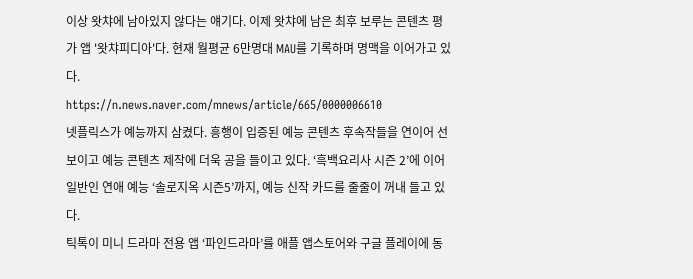이상 왓챠에 남아있지 않다는 얘기다. 이제 왓챠에 남은 최후 보루는 콘텐츠 평가 앱 '왓챠피디아'다. 현재 월평균 6만명대 MAU를 기록하며 명맥을 이어가고 있다.
https://n.news.naver.com/mnews/article/665/0000006610
넷플릭스가 예능까지 삼켰다. 흥행이 입증된 예능 콘텐츠 후속작들을 연이어 선보이고 예능 콘텐츠 제작에 더욱 공을 들이고 있다. ‘흑백요리사 시즌 2’에 이어 일반인 연애 예능 ‘솔로지옥 시즌5’까지, 예능 신작 카드를 줄줄이 꺼내 들고 있다.
틱톡이 미니 드라마 전용 앱 ‘파인드라마’를 애플 앱스토어와 구글 플레이에 동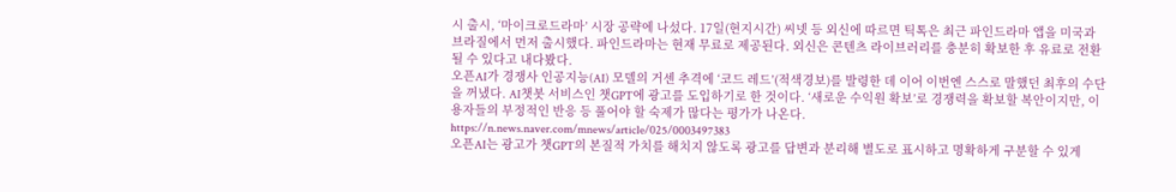시 출시, ‘마이크로드라마’ 시장 공략에 나섰다. 17일(현지시간) 씨넷 등 외신에 따르면 틱톡은 최근 파인드라마 앱을 미국과 브라질에서 먼저 출시했다. 파인드라마는 현재 무료로 제공된다. 외신은 콘텐츠 라이브러리를 충분히 확보한 후 유료로 전환될 수 있다고 내다봤다.
오픈AI가 경쟁사 인공지능(AI) 모델의 거센 추격에 ‘코드 레드’(적색경보)를 발령한 데 이어 이번엔 스스로 말했던 최후의 수단을 꺼냈다. AI챗봇 서비스인 챗GPT에 광고를 도입하기로 한 것이다. ‘새로운 수익원 확보’로 경쟁력을 확보할 복안이지만, 이용자들의 부정적인 반응 등 풀어야 할 숙제가 많다는 평가가 나온다.
https://n.news.naver.com/mnews/article/025/0003497383
오픈AI는 광고가 챗GPT의 본질적 가치를 해치지 않도록 광고를 답변과 분리해 별도로 표시하고 명확하게 구분할 수 있게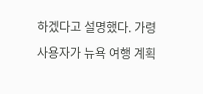하겠다고 설명했다. 가령 사용자가 뉴욕 여행 계획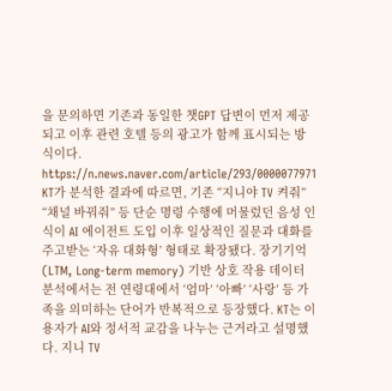을 문의하면 기존과 동일한 챗GPT 답변이 먼저 제공되고 이후 관련 호텔 등의 광고가 함께 표시되는 방식이다.
https://n.news.naver.com/article/293/0000077971
KT가 분석한 결과에 따르면, 기존 “지니야 TV 켜줘” “채널 바꿔줘” 등 단순 명령 수행에 머물렀던 음성 인식이 AI 에이전트 도입 이후 일상적인 질문과 대화를 주고받는 ‘자유 대화형’ 형태로 확장됐다. 장기기억(LTM, Long-term memory) 기반 상호 작용 데이터 분석에서는 전 연령대에서 ‘엄마’ ‘아빠’ ‘사랑’ 등 가족을 의미하는 단어가 반복적으로 등장했다. KT는 이용자가 AI와 정서적 교감을 나누는 근거라고 설명했다. 지니 TV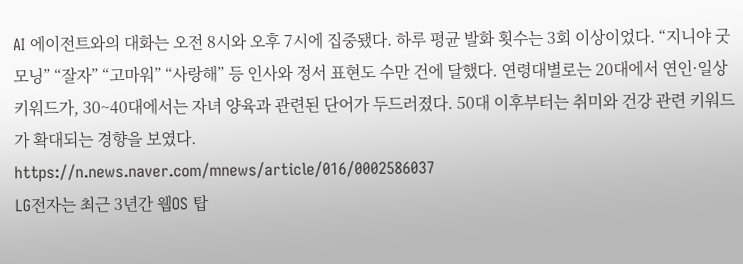AI 에이전트와의 대화는 오전 8시와 오후 7시에 집중됐다. 하루 평균 발화 횟수는 3회 이상이었다. “지니야 굿모닝” “잘자” “고마워” “사랑해” 등 인사와 정서 표현도 수만 건에 달했다. 연령대별로는 20대에서 연인·일상 키워드가, 30~40대에서는 자녀 양육과 관련된 단어가 두드러졌다. 50대 이후부터는 취미와 건강 관련 키워드가 확대되는 경향을 보였다.
https://n.news.naver.com/mnews/article/016/0002586037
LG전자는 최근 3년간 웹OS 탑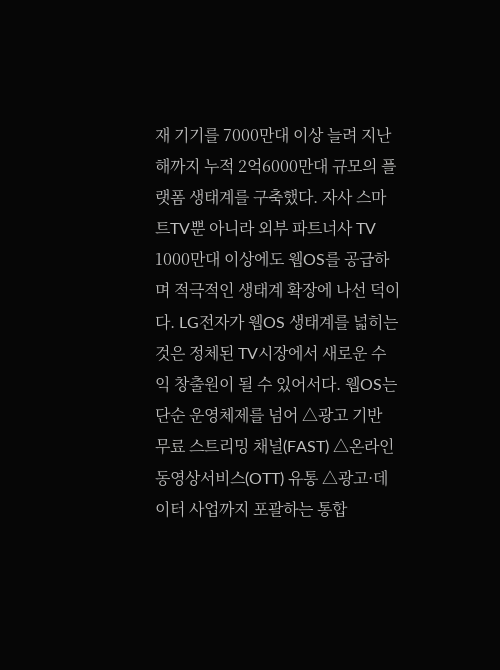재 기기를 7000만대 이상 늘려 지난해까지 누적 2억6000만대 규모의 플랫폼 생태계를 구축했다. 자사 스마트TV뿐 아니라 외부 파트너사 TV 1000만대 이상에도 웹OS를 공급하며 적극적인 생태계 확장에 나선 덕이다. LG전자가 웹OS 생태계를 넓히는 것은 정체된 TV시장에서 새로운 수익 창출원이 될 수 있어서다. 웹OS는 단순 운영체제를 넘어 △광고 기반 무료 스트리밍 채널(FAST) △온라인동영상서비스(OTT) 유통 △광고·데이터 사업까지 포괄하는 통합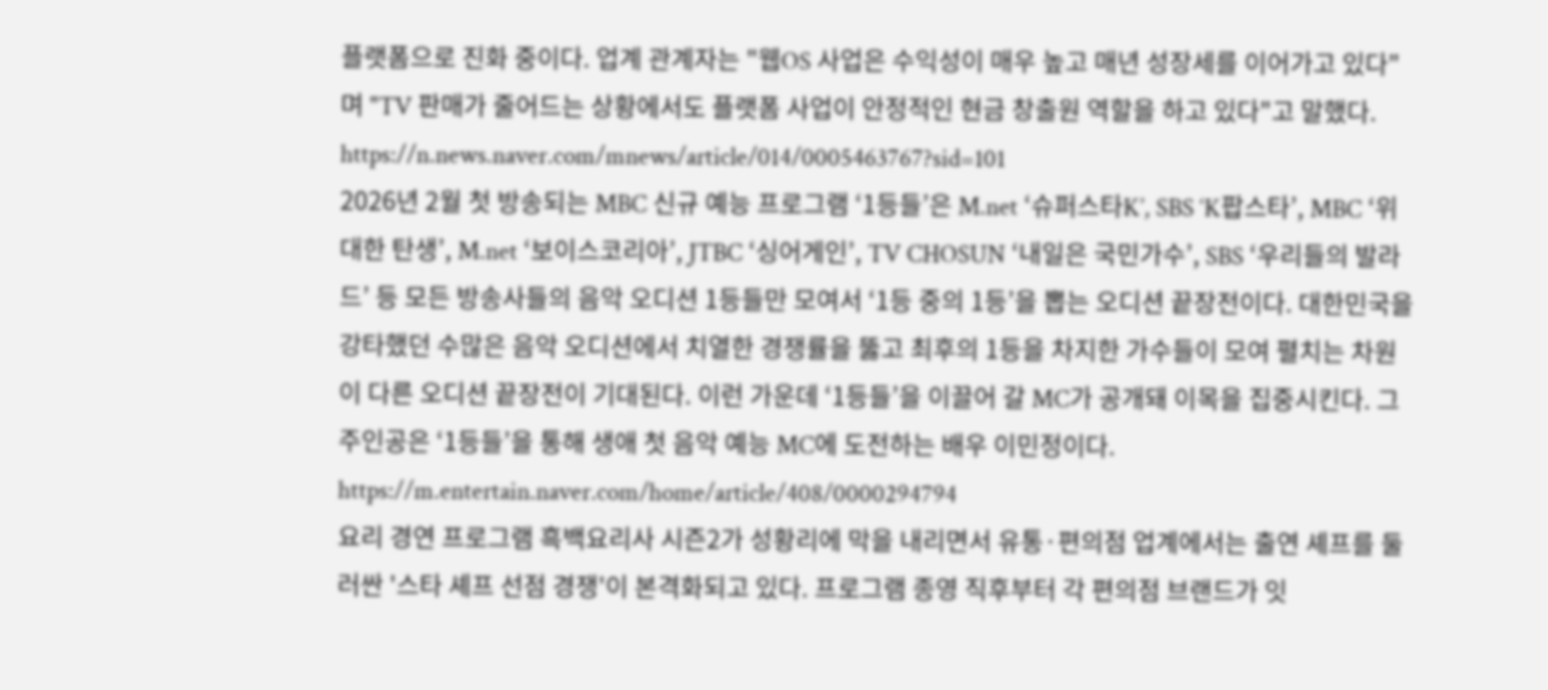플랫폼으로 진화 중이다. 업계 관계자는 "웹OS 사업은 수익성이 매우 높고 매년 성장세를 이어가고 있다"며 "TV 판매가 줄어드는 상황에서도 플랫폼 사업이 안정적인 현금 창출원 역할을 하고 있다"고 말했다.
https://n.news.naver.com/mnews/article/014/0005463767?sid=101
2026년 2월 첫 방송되는 MBC 신규 예능 프로그램 ‘1등들’은 M.net ‘슈퍼스타K’, SBS ‘K팝스타’, MBC ‘위대한 탄생’, M.net ‘보이스코리아’, JTBC ‘싱어게인’, TV CHOSUN ‘내일은 국민가수’, SBS ‘우리들의 발라드’ 등 모든 방송사들의 음악 오디션 1등들만 모여서 ‘1등 중의 1등’을 뽑는 오디션 끝장전이다. 대한민국을 강타했던 수많은 음악 오디션에서 치열한 경쟁률을 뚫고 최후의 1등을 차지한 가수들이 모여 펼치는 차원이 다른 오디션 끝장전이 기대된다. 이런 가운데 ‘1등들’을 이끌어 갈 MC가 공개돼 이목을 집중시킨다. 그 주인공은 ‘1등들’을 통해 생애 첫 음악 예능 MC에 도전하는 배우 이민정이다.
https://m.entertain.naver.com/home/article/408/0000294794
요리 경연 프로그램 흑백요리사 시즌2가 성황리에 막을 내리면서 유통·편의점 업계에서는 출연 셰프를 둘러싼 '스타 셰프 선점 경쟁'이 본격화되고 있다. 프로그램 종영 직후부터 각 편의점 브랜드가 잇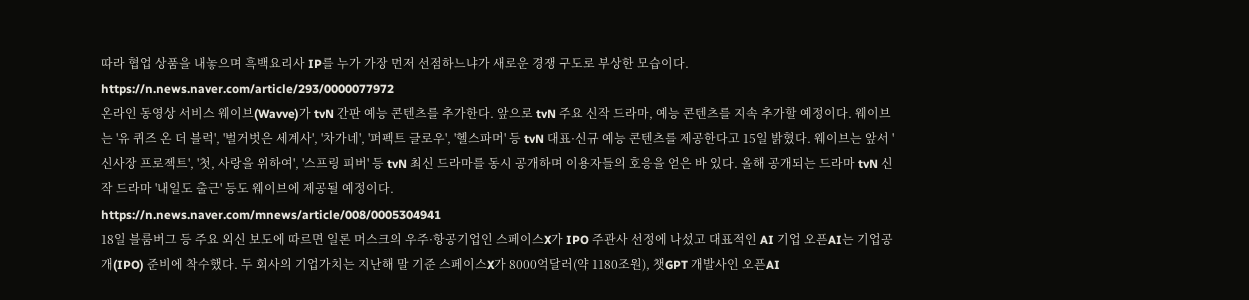따라 협업 상품을 내놓으며 흑백요리사 IP를 누가 가장 먼저 선점하느냐가 새로운 경쟁 구도로 부상한 모습이다.
https://n.news.naver.com/article/293/0000077972
온라인 동영상 서비스 웨이브(Wavve)가 tvN 간판 예능 콘텐츠를 추가한다. 앞으로 tvN 주요 신작 드라마, 예능 콘텐츠를 지속 추가할 예정이다. 웨이브는 '유 퀴즈 온 더 블럭', '벌거벗은 세계사', '차가네', '퍼펙트 글로우', '헬스파머' 등 tvN 대표·신규 예능 콘텐츠를 제공한다고 15일 밝혔다. 웨이브는 앞서 '신사장 프로젝트', '첫, 사랑을 위하여', '스프링 피버' 등 tvN 최신 드라마를 동시 공개하며 이용자들의 호응을 얻은 바 있다. 올해 공개되는 드라마 tvN 신작 드라마 '내일도 출근' 등도 웨이브에 제공될 예정이다.
https://n.news.naver.com/mnews/article/008/0005304941
18일 블룸버그 등 주요 외신 보도에 따르면 일론 머스크의 우주·항공기업인 스페이스X가 IPO 주관사 선정에 나섰고 대표적인 AI 기업 오픈AI는 기업공개(IPO) 준비에 착수했다. 두 회사의 기업가치는 지난해 말 기준 스페이스X가 8000억달러(약 1180조원), 챗GPT 개발사인 오픈AI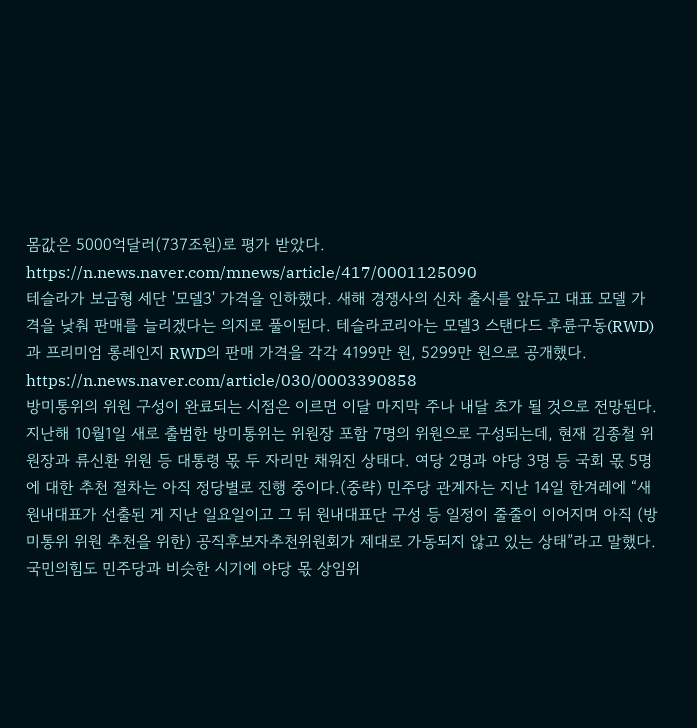몸값은 5000억달러(737조원)로 평가 받았다.
https://n.news.naver.com/mnews/article/417/0001125090
테슬라가 보급형 세단 '모델3' 가격을 인하했다. 새해 경쟁사의 신차 출시를 앞두고 대표 모델 가격을 낮춰 판매를 늘리겠다는 의지로 풀이된다. 테슬라코리아는 모델3 스탠다드 후륜구동(RWD)과 프리미엄 롱레인지 RWD의 판매 가격을 각각 4199만 원, 5299만 원으로 공개했다.
https://n.news.naver.com/article/030/0003390858
방미통위의 위원 구성이 완료되는 시점은 이르면 이달 마지막 주나 내달 초가 될 것으로 전망된다. 지난해 10월1일 새로 출범한 방미통위는 위원장 포함 7명의 위원으로 구성되는데, 현재 김종철 위원장과 류신환 위원 등 대통령 몫 두 자리만 채워진 상태다. 여당 2명과 야당 3명 등 국회 몫 5명에 대한 추천 절차는 아직 정당별로 진행 중이다.(중략) 민주당 관계자는 지난 14일 한겨레에 “새 원내대표가 선출된 게 지난 일요일이고 그 뒤 원내대표단 구성 등 일정이 줄줄이 이어지며 아직 (방미통위 위원 추천을 위한) 공직후보자추천위원회가 제대로 가동되지 않고 있는 상태”라고 말했다. 국민의힘도 민주당과 비슷한 시기에 야당 몫 상임위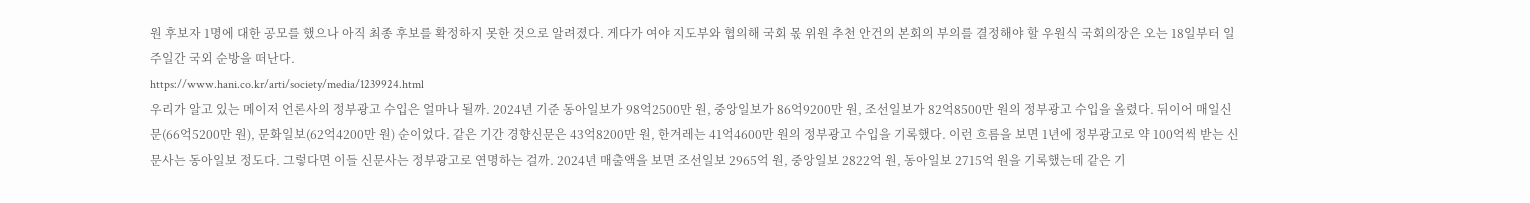원 후보자 1명에 대한 공모를 했으나 아직 최종 후보를 확정하지 못한 것으로 알려졌다. 게다가 여야 지도부와 협의해 국회 몫 위원 추천 안건의 본회의 부의를 결정해야 할 우원식 국회의장은 오는 18일부터 일주일간 국외 순방을 떠난다.
https://www.hani.co.kr/arti/society/media/1239924.html
우리가 알고 있는 메이저 언론사의 정부광고 수입은 얼마나 될까. 2024년 기준 동아일보가 98억2500만 원, 중앙일보가 86억9200만 원, 조선일보가 82억8500만 원의 정부광고 수입을 올렸다. 뒤이어 매일신문(66억5200만 원), 문화일보(62억4200만 원) 순이었다. 같은 기간 경향신문은 43억8200만 원, 한겨레는 41억4600만 원의 정부광고 수입을 기록했다. 이런 흐름을 보면 1년에 정부광고로 약 100억씩 받는 신문사는 동아일보 정도다. 그렇다면 이들 신문사는 정부광고로 연명하는 걸까. 2024년 매출액을 보면 조선일보 2965억 원, 중앙일보 2822억 원, 동아일보 2715억 원을 기록했는데 같은 기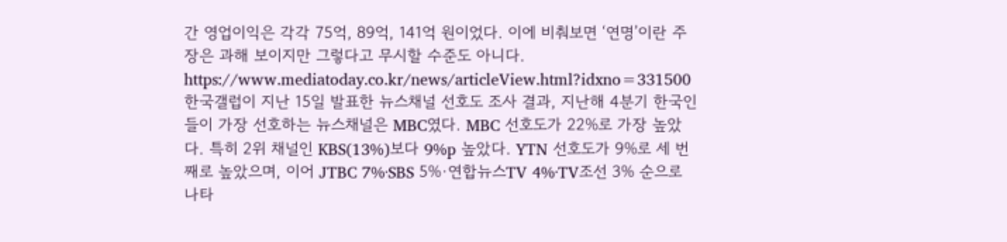간 영업이익은 각각 75억, 89억, 141억 원이었다. 이에 비춰보면 ‘연명’이란 주장은 과해 보이지만 그렇다고 무시할 수준도 아니다.
https://www.mediatoday.co.kr/news/articleView.html?idxno=331500
한국갤럽이 지난 15일 발표한 뉴스채널 선호도 조사 결과, 지난해 4분기 한국인들이 가장 선호하는 뉴스채널은 MBC였다. MBC 선호도가 22%로 가장 높았다. 특히 2위 채널인 KBS(13%)보다 9%p 높았다. YTN 선호도가 9%로 세 번째로 높았으며, 이어 JTBC 7%·SBS 5%·연합뉴스TV 4%·TV조선 3% 순으로 나타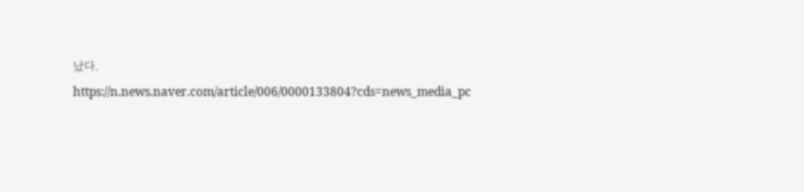났다.
https://n.news.naver.com/article/006/0000133804?cds=news_media_pc